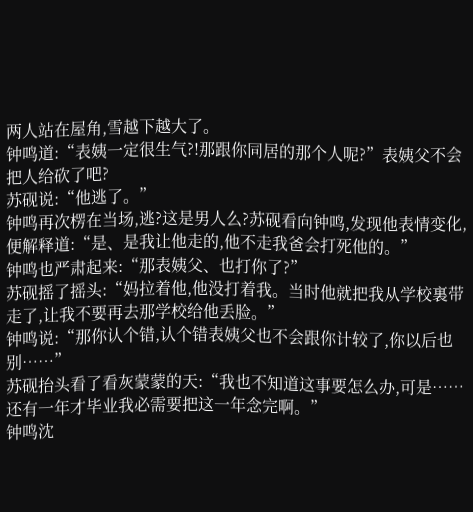两人站在屋角,雪越下越大了。
钟鸣道:“表姨一定很生气?!那跟你同居的那个人呢?”表姨父不会把人给砍了吧?
苏砚说:“他逃了。”
钟鸣再次楞在当场,逃?这是男人么?苏砚看向钟鸣,发现他表情变化,便解释道:“是、是我让他走的,他不走我爸会打死他的。”
钟鸣也严肃起来:“那表姨父、也打你了?”
苏砚摇了摇头:“妈拉着他,他没打着我。当时他就把我从学校裏带走了,让我不要再去那学校给他丢脸。”
钟鸣说:“那你认个错,认个错表姨父也不会跟你计较了,你以后也别……”
苏砚抬头看了看灰蒙蒙的天:“我也不知道这事要怎么办,可是……还有一年才毕业我必需要把这一年念完啊。”
钟鸣沈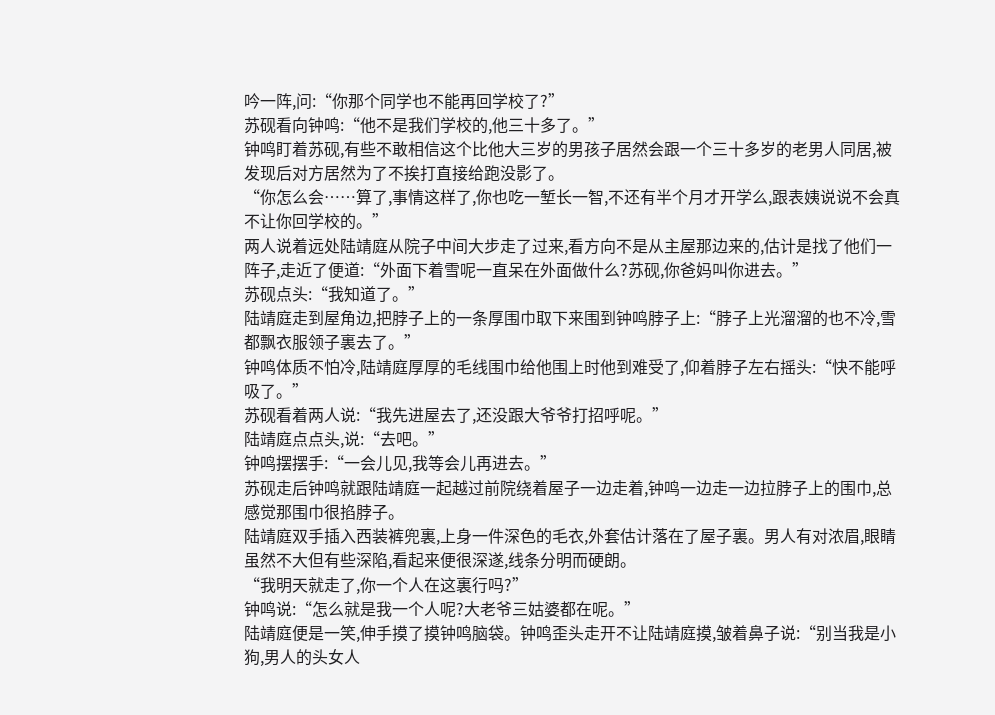吟一阵,问:“你那个同学也不能再回学校了?”
苏砚看向钟鸣:“他不是我们学校的,他三十多了。”
钟鸣盯着苏砚,有些不敢相信这个比他大三岁的男孩子居然会跟一个三十多岁的老男人同居,被发现后对方居然为了不挨打直接给跑没影了。
“你怎么会……算了,事情这样了,你也吃一堑长一智,不还有半个月才开学么,跟表姨说说不会真不让你回学校的。”
两人说着远处陆靖庭从院子中间大步走了过来,看方向不是从主屋那边来的,估计是找了他们一阵子,走近了便道:“外面下着雪呢一直呆在外面做什么?苏砚,你爸妈叫你进去。”
苏砚点头:“我知道了。”
陆靖庭走到屋角边,把脖子上的一条厚围巾取下来围到钟鸣脖子上:“脖子上光溜溜的也不冷,雪都飘衣服领子裏去了。”
钟鸣体质不怕冷,陆靖庭厚厚的毛线围巾给他围上时他到难受了,仰着脖子左右摇头:“快不能呼吸了。”
苏砚看着两人说:“我先进屋去了,还没跟大爷爷打招呼呢。”
陆靖庭点点头,说:“去吧。”
钟鸣摆摆手:“一会儿见,我等会儿再进去。”
苏砚走后钟鸣就跟陆靖庭一起越过前院绕着屋子一边走着,钟鸣一边走一边拉脖子上的围巾,总感觉那围巾很掐脖子。
陆靖庭双手插入西装裤兜裏,上身一件深色的毛衣,外套估计落在了屋子裏。男人有对浓眉,眼睛虽然不大但有些深陷,看起来便很深遂,线条分明而硬朗。
“我明天就走了,你一个人在这裏行吗?”
钟鸣说:“怎么就是我一个人呢?大老爷三姑婆都在呢。”
陆靖庭便是一笑,伸手摸了摸钟鸣脑袋。钟鸣歪头走开不让陆靖庭摸,皱着鼻子说:“别当我是小狗,男人的头女人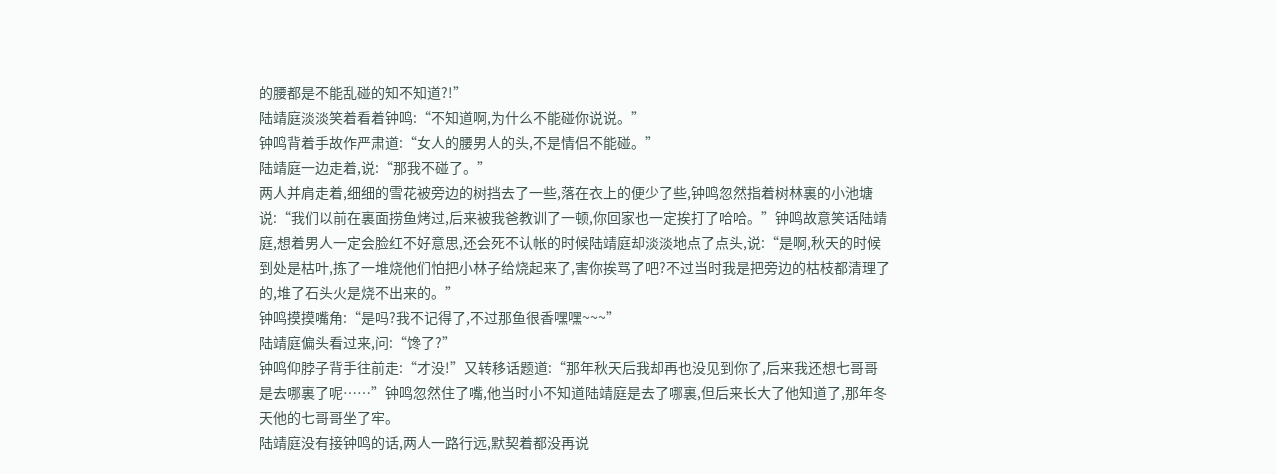的腰都是不能乱碰的知不知道?!”
陆靖庭淡淡笑着看着钟鸣:“不知道啊,为什么不能碰你说说。”
钟鸣背着手故作严肃道:“女人的腰男人的头,不是情侣不能碰。”
陆靖庭一边走着,说:“那我不碰了。”
两人并肩走着,细细的雪花被旁边的树挡去了一些,落在衣上的便少了些,钟鸣忽然指着树林裏的小池塘说:“我们以前在裏面捞鱼烤过,后来被我爸教训了一顿,你回家也一定挨打了哈哈。”钟鸣故意笑话陆靖庭,想着男人一定会脸红不好意思,还会死不认帐的时候陆靖庭却淡淡地点了点头,说:“是啊,秋天的时候到处是枯叶,拣了一堆烧他们怕把小林子给烧起来了,害你挨骂了吧?不过当时我是把旁边的枯枝都清理了的,堆了石头火是烧不出来的。”
钟鸣摸摸嘴角:“是吗?我不记得了,不过那鱼很香嘿嘿~~~”
陆靖庭偏头看过来,问:“馋了?”
钟鸣仰脖子背手往前走:“才没!”又转移话题道:“那年秋天后我却再也没见到你了,后来我还想七哥哥是去哪裏了呢……”钟鸣忽然住了嘴,他当时小不知道陆靖庭是去了哪裏,但后来长大了他知道了,那年冬天他的七哥哥坐了牢。
陆靖庭没有接钟鸣的话,两人一路行远,默契着都没再说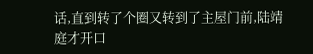话,直到转了个圈又转到了主屋门前,陆靖庭才开口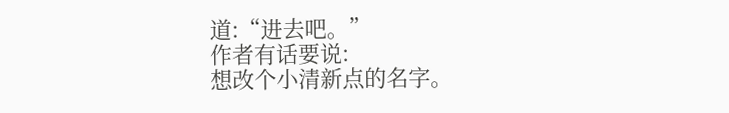道:“进去吧。”
作者有话要说:
想改个小清新点的名字。